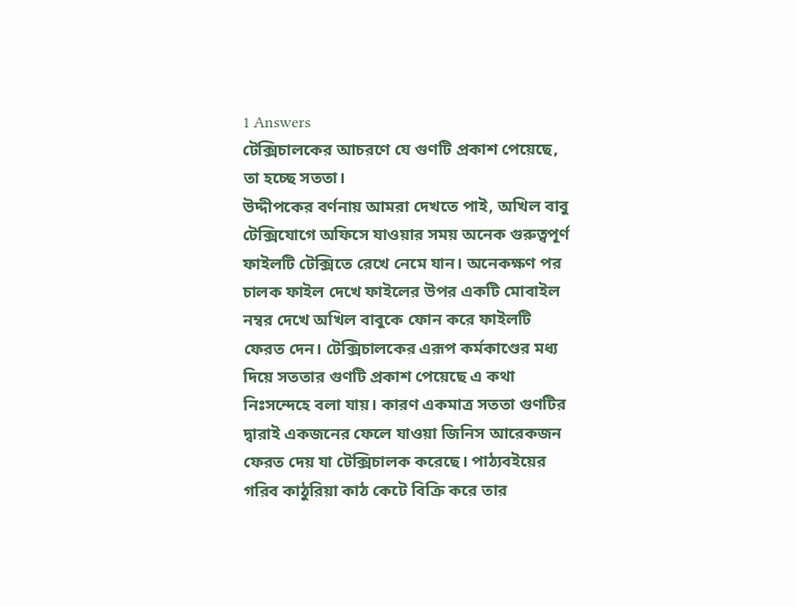1 Answers
টেক্সিচালকের আচরণে যে গুণটি প্রকাশ পেয়েছে, তা হচ্ছে সততা।
উদ্দীপকের বর্ণনায় আমরা দেখতে পাই, অখিল বাবু টেক্সিযোগে অফিসে যাওয়ার সময় অনেক গুরুত্বপূর্ণ ফাইলটি টেক্সিতে রেখে নেমে যান। অনেকক্ষণ পর চালক ফাইল দেখে ফাইলের উপর একটি মোবাইল নম্বর দেখে অখিল বাবুকে ফোন করে ফাইলটি ফেরত দেন। টেক্সিচালকের এরূপ কর্মকাণ্ডের মধ্য দিয়ে সততার গুণটি প্রকাশ পেয়েছে এ কথা নিঃসন্দেহে বলা যায়। কারণ একমাত্র সততা গুণটির দ্বারাই একজনের ফেলে যাওয়া জিনিস আরেকজন ফেরত দেয় যা টেক্সিচালক করেছে। পাঠ্যবইয়ের গরিব কাঠুরিয়া কাঠ কেটে বিক্রি করে তার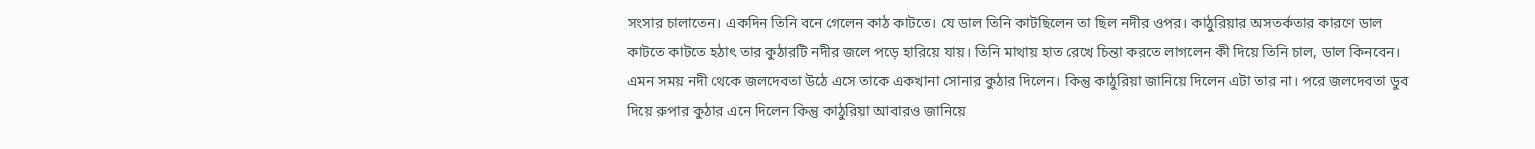সংসার চালাতেন। একদিন তিনি বনে গেলেন কাঠ কাটতে। যে ডাল তিনি কাটছিলেন তা ছিল নদীর ওপর। কাঠুরিয়ার অসতর্কতার কারণে ডাল কাটতে কাটতে হঠাৎ তার কুঠারটি নদীর জলে পড়ে হারিয়ে যায়। তিনি মাথায় হাত রেখে চিন্তা করতে লাগলেন কী দিয়ে তিনি চাল, ডাল কিনবেন। এমন সময় নদী থেকে জলদেবতা উঠে এসে তাকে একখানা সোনার কুঠার দিলেন। কিন্তু কাঠুরিয়া জানিয়ে দিলেন এটা তার না। পরে জলদেবতা ডুব দিয়ে রুপার কুঠার এনে দিলেন কিন্তু কাঠুরিয়া আবারও জানিয়ে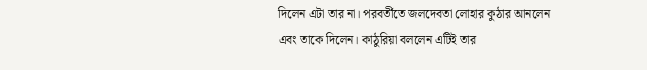দিলেন এটা তার না। পরবর্তীতে জলদেবতা লোহার কুঠার আনলেন এবং তাকে দিলেন। কাঠুরিয়া বললেন এটিই তার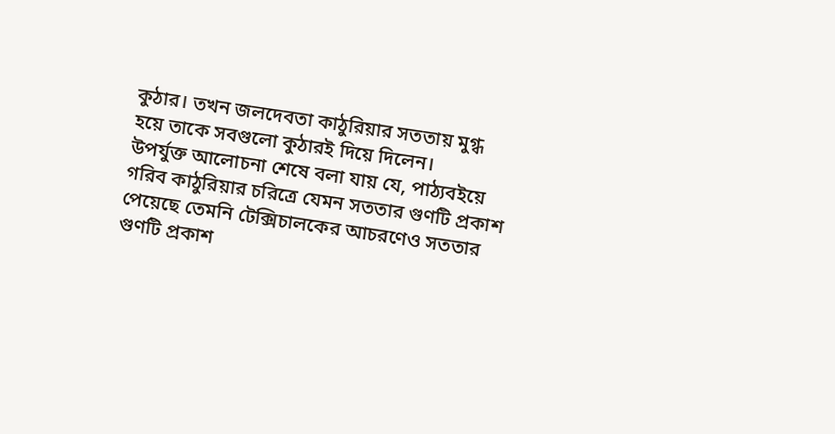কুঠার। তখন জলদেবতা কাঠুরিয়ার সততায় মুগ্ধ হয়ে তাকে সবগুলো কুঠারই দিয়ে দিলেন।
উপর্যুক্ত আলোচনা শেষে বলা যায় যে, পাঠ্যবইয়ে গরিব কাঠুরিয়ার চরিত্রে যেমন সততার গুণটি প্রকাশ পেয়েছে তেমনি টেক্সিচালকের আচরণেও সততার গুণটি প্রকাশ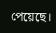পেয়েছে।